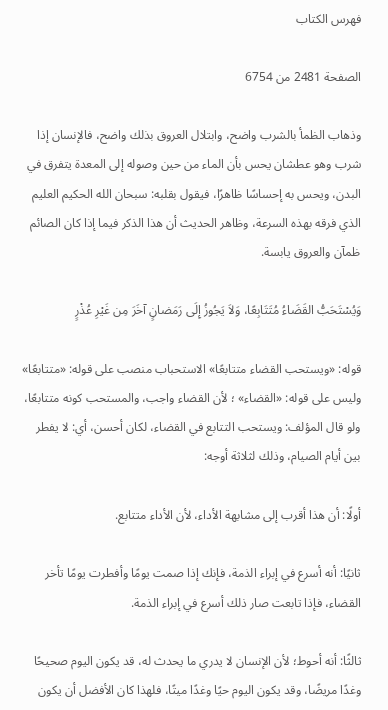فهرس الكتاب

الصفحة 2481 من 6754

وذهاب الظمأ بالشرب واضح، وابتلال العروق بذلك واضح، فالإنسان إذا شرب وهو عطشان يحس بأن الماء من حين وصوله إلى المعدة يتفرق في البدن، ويحس به إحساسًا ظاهرًا، فيقول بقلبه: سبحان الله الحكيم العليم الذي فرقه بهذه السرعة، وظاهر الحديث أن هذا الذكر فيما إذا كان الصائم ظمآن والعروق يابسة.

وَيُسْتَحَبُّ القَضَاءُ مُتَتَابِعًا، وَلاَ يَجُوزُ إِلَى رَمَضانٍ آخَرَ مِن غَيْرِ عُذْرٍ

قوله: «ويستحب القضاء متتابعًا» الاستحباب منصب على قوله: «متتابعًا» وليس على قوله: «القضاء» ؛ لأن القضاء واجب، والمستحب كونه متتابعًا، ولو قال المؤلف: ويستحب التتابع في القضاء، لكان أحسن، أي: لا يفطر بين أيام الصيام، وذلك لثلاثة أوجه:

أولًا: أن هذا أقرب إلى مشابهة الأداء، لأن الأداء متتابع.

ثانيًا: أنه أسرع في إبراء الذمة، فإنك إذا صمت يومًا وأفطرت يومًا تأخر القضاء، فإذا تابعت صار ذلك أسرع في إبراء الذمة.

ثالثًا: أنه أحوط؛ لأن الإنسان لا يدري ما يحدث له، قد يكون اليوم صحيحًا وغدًا مريضًا، وقد يكون اليوم حيًا وغدًا ميتًا، فلهذا كان الأفضل أن يكون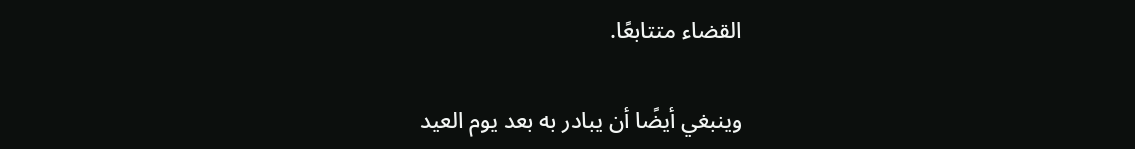القضاء متتابعًا.

وينبغي أيضًا أن يبادر به بعد يوم العيد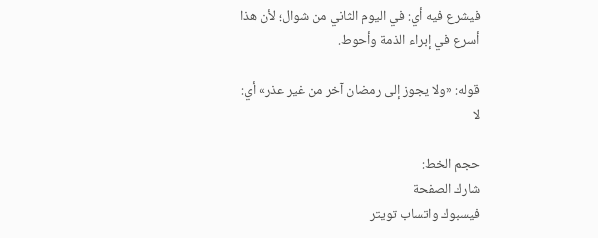فيشرع فيه أي: في اليوم الثاني من شوال؛ لأن هذا أسرع في إبراء الذمة وأحوط.

قوله: «ولا يجوز إلى رمضان آخر من غير عذر» أي: لا

حجم الخط:
شارك الصفحة
فيسبوك واتساب تويتر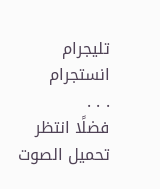تليجرام انستجرام
. . .
فضلًا انتظر تحميل الصوت